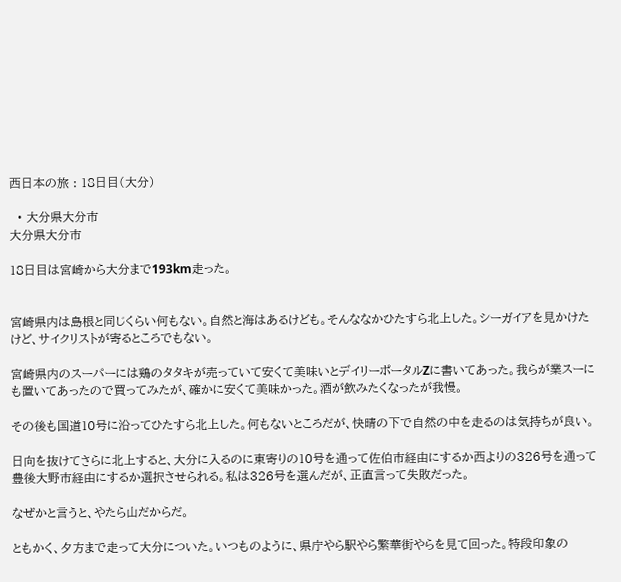西日本の旅 : 18日目(大分)

  • 大分県大分市
大分県大分市

18日目は宮崎から大分まで193km走った。


宮崎県内は島根と同じくらい何もない。自然と海はあるけども。そんななかひたすら北上した。シーガイアを見かけたけど、サイクリストが寄るところでもない。

宮崎県内のスーパーには鶏のタタキが売っていて安くて美味いとデイリーポータルZに書いてあった。我らが業スーにも置いてあったので買ってみたが、確かに安くて美味かった。酒が飲みたくなったが我慢。

その後も国道10号に沿ってひたすら北上した。何もないところだが、快晴の下で自然の中を走るのは気持ちが良い。

日向を抜けてさらに北上すると、大分に入るのに東寄りの10号を通って佐伯市経由にするか西よりの326号を通って豊後大野市経由にするか選択させられる。私は326号を選んだが、正直言って失敗だった。

なぜかと言うと、やたら山だからだ。

ともかく、夕方まで走って大分についた。いつものように、県庁やら駅やら繁華街やらを見て回った。特段印象の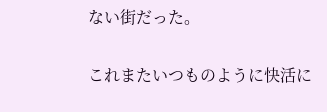ない街だった。

これまたいつものように快活に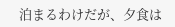泊まるわけだが、夕食は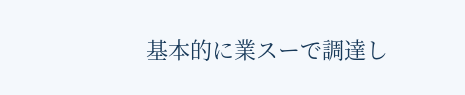基本的に業スーで調達し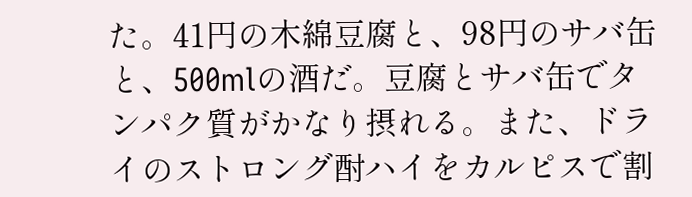た。41円の木綿豆腐と、98円のサバ缶と、500mlの酒だ。豆腐とサバ缶でタンパク質がかなり摂れる。また、ドライのストロング酎ハイをカルピスで割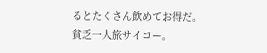るとたくさん飲めてお得だ。貧乏一人旅サイコー。